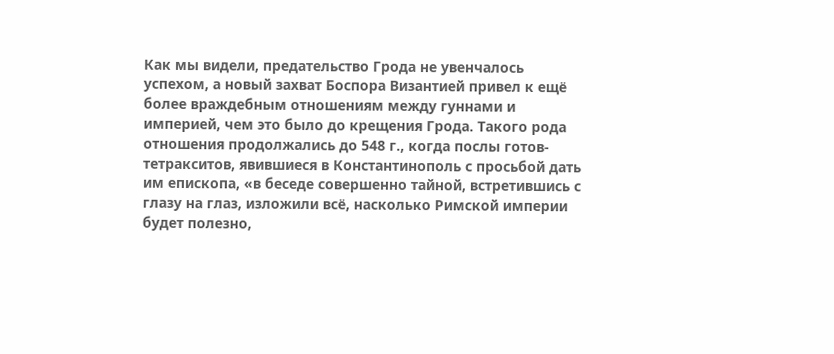Как мы видели, предательство Грода не увенчалось успехом, а новый захват Боспора Византией привел к ещё более враждебным отношениям между гуннами и империей, чем это было до крещения Грода. Такого рода отношения продолжались до 548 г., когда послы готов-тетракситов, явившиеся в Константинополь с просьбой дать им епископа, «в беседе совершенно тайной, встретившись с глазу на глаз, изложили всё, насколько Римской империи будет полезно,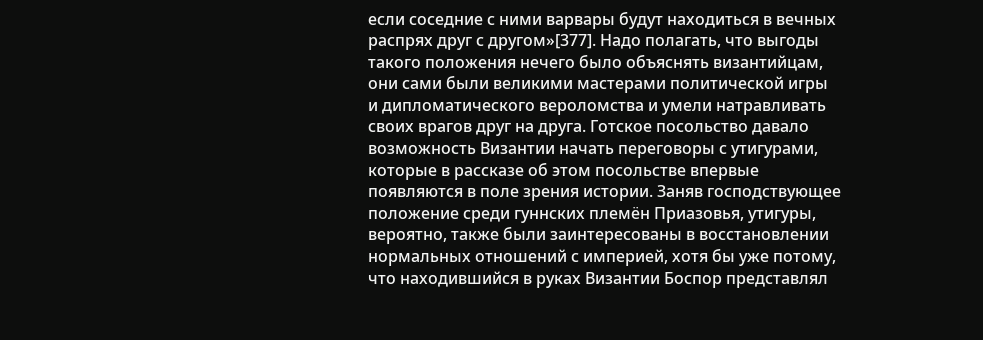если соседние с ними варвары будут находиться в вечных распрях друг с другом»[377]. Надо полагать, что выгоды такого положения нечего было объяснять византийцам, они сами были великими мастерами политической игры и дипломатического вероломства и умели натравливать своих врагов друг на друга. Готское посольство давало возможность Византии начать переговоры с утигурами, которые в рассказе об этом посольстве впервые появляются в поле зрения истории. Заняв господствующее положение среди гуннских племён Приазовья, утигуры, вероятно, также были заинтересованы в восстановлении нормальных отношений с империей, хотя бы уже потому, что находившийся в руках Византии Боспор представлял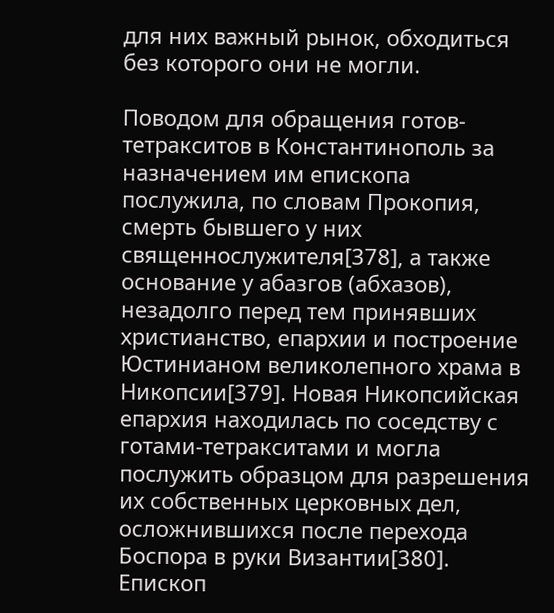для них важный рынок, обходиться без которого они не могли.

Поводом для обращения готов-тетракситов в Константинополь за назначением им епископа послужила, по словам Прокопия, смерть бывшего у них священнослужителя[378], а также основание у абазгов (абхазов), незадолго перед тем принявших христианство, епархии и построение Юстинианом великолепного храма в Никопсии[379]. Новая Никопсийская епархия находилась по соседству с готами-тетракситами и могла послужить образцом для разрешения их собственных церковных дел, осложнившихся после перехода Боспора в руки Византии[380]. Епископ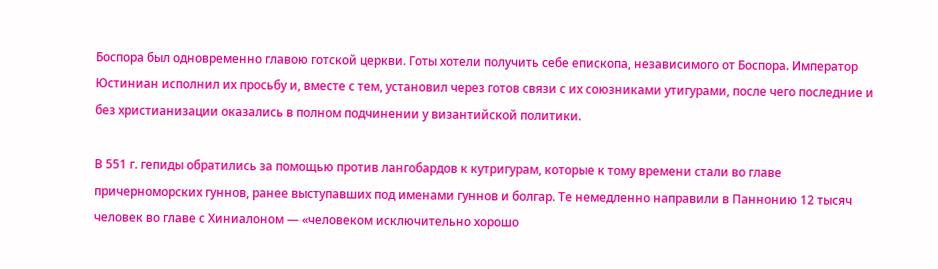Боспора был одновременно главою готской церкви. Готы хотели получить себе епископа, независимого от Боспора. Император Юстиниан исполнил их просьбу и, вместе с тем, установил через готов связи с их союзниками утигурами, после чего последние и без христианизации оказались в полном подчинении у византийской политики.

В 551 г. гепиды обратились за помощью против лангобардов к кутригурам, которые к тому времени стали во главе причерноморских гуннов, ранее выступавших под именами гуннов и болгар. Те немедленно направили в Паннонию 12 тысяч человек во главе с Хиниалоном — «человеком исключительно хорошо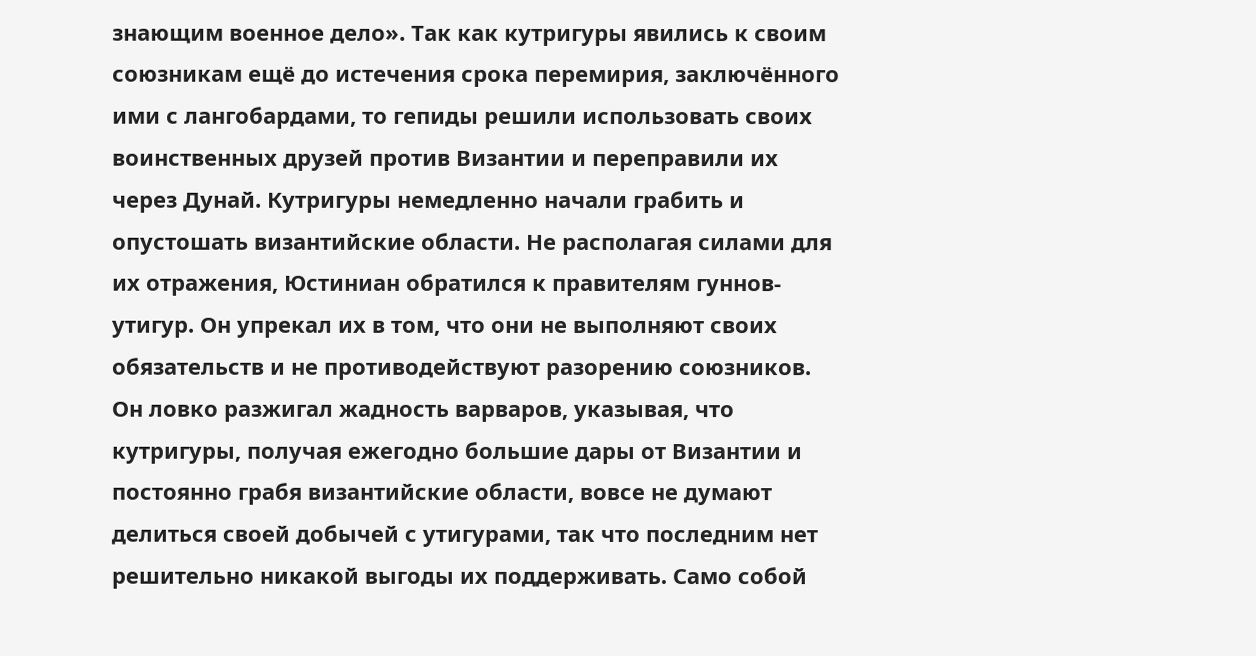знающим военное дело». Так как кутригуры явились к своим союзникам ещё до истечения срока перемирия, заключённого ими с лангобардами, то гепиды решили использовать своих воинственных друзей против Византии и переправили их через Дунай. Кутригуры немедленно начали грабить и опустошать византийские области. Не располагая силами для их отражения, Юстиниан обратился к правителям гуннов-утигур. Он упрекал их в том, что они не выполняют своих обязательств и не противодействуют разорению союзников. Он ловко разжигал жадность варваров, указывая, что кутригуры, получая ежегодно большие дары от Византии и постоянно грабя византийские области, вовсе не думают делиться своей добычей с утигурами, так что последним нет решительно никакой выгоды их поддерживать. Само собой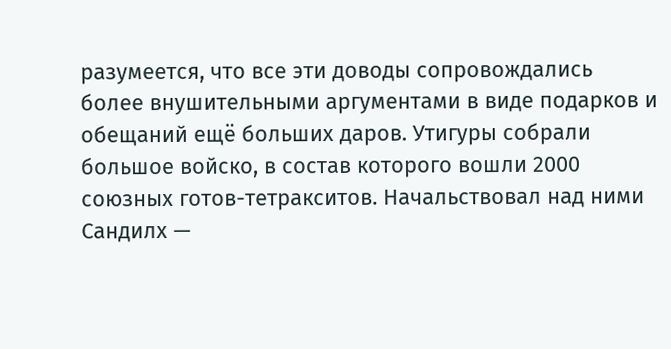разумеется, что все эти доводы сопровождались более внушительными аргументами в виде подарков и обещаний ещё больших даров. Утигуры собрали большое войско, в состав которого вошли 2000 союзных готов-тетракситов. Начальствовал над ними Сандилх —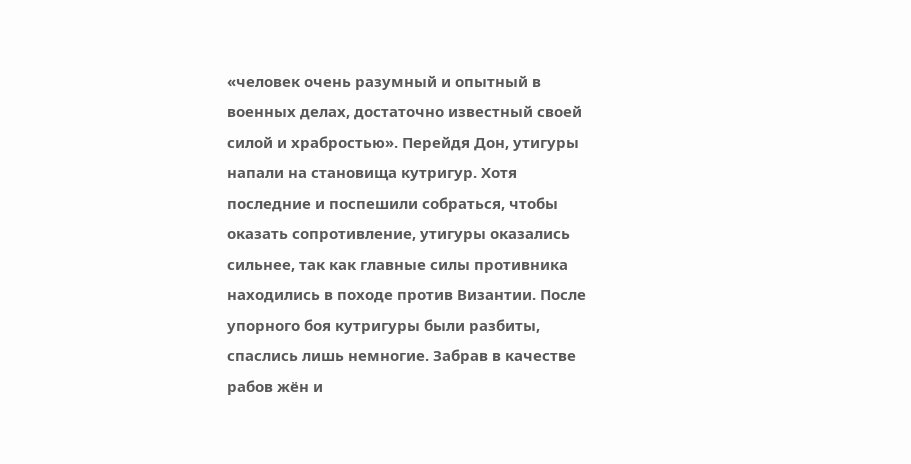«человек очень разумный и опытный в военных делах, достаточно известный своей силой и храбростью». Перейдя Дон, утигуры напали на становища кутригур. Хотя последние и поспешили собраться, чтобы оказать сопротивление, утигуры оказались сильнее, так как главные силы противника находились в походе против Византии. После упорного боя кутригуры были разбиты, спаслись лишь немногие. Забрав в качестве рабов жён и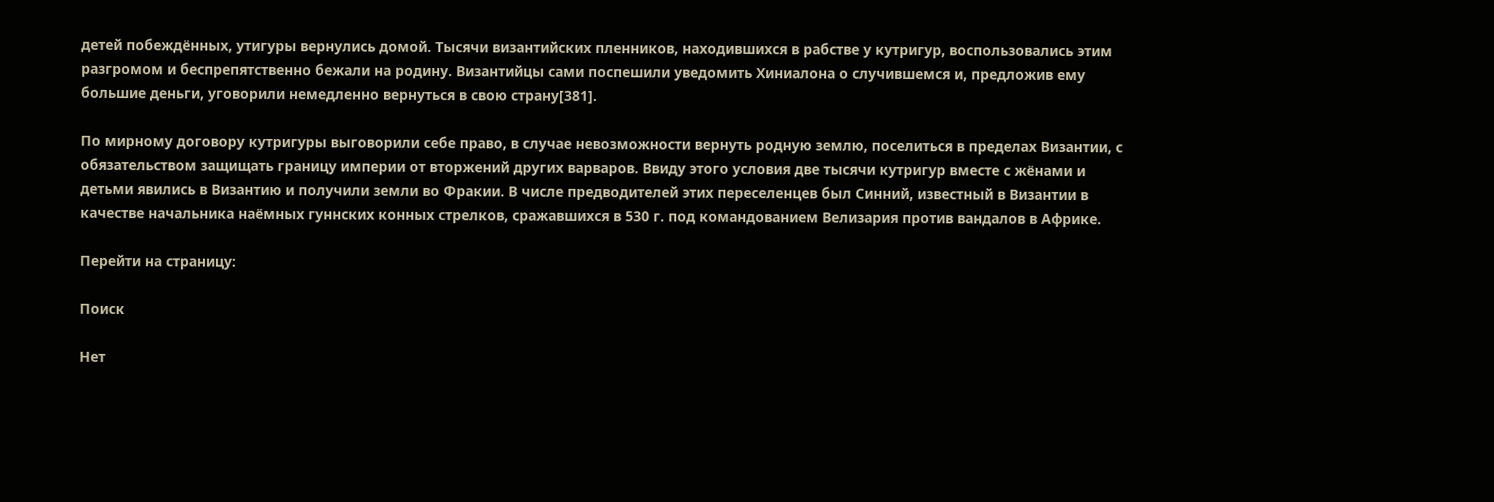детей побеждённых, утигуры вернулись домой. Тысячи византийских пленников, находившихся в рабстве у кутригур, воспользовались этим разгромом и беспрепятственно бежали на родину. Византийцы сами поспешили уведомить Хиниалона о случившемся и, предложив ему большие деньги, уговорили немедленно вернуться в свою страну[381].

По мирному договору кутригуры выговорили себе право, в случае невозможности вернуть родную землю, поселиться в пределах Византии, с обязательством защищать границу империи от вторжений других варваров. Ввиду этого условия две тысячи кутригур вместе с жёнами и детьми явились в Византию и получили земли во Фракии. В числе предводителей этих переселенцев был Синний, известный в Византии в качестве начальника наёмных гуннских конных стрелков, сражавшихся в 530 г. под командованием Велизария против вандалов в Африке.

Перейти на страницу:

Поиск

Нет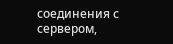соединения с сервером,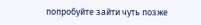попробуйте зайти чуть позже